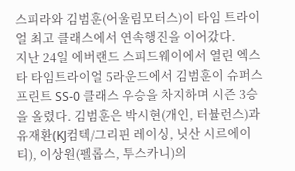스피라와 김범훈(어울림모터스)이 타임 트라이얼 최고 클래스에서 연속행진을 이어갔다.
지난 24일 에버랜드 스피드웨이에서 열린 엑스타 타임트라이얼 5라운드에서 김범훈이 슈퍼스프린트 SS-0 클래스 우승을 차지하며 시즌 3승을 올렸다. 김범훈은 박시현(개인, 터뷸런스)과 유재환(KJ컴텍/그리핀 레이싱, 닛산 시르에이티), 이상원(펠롭스, 투스카니)의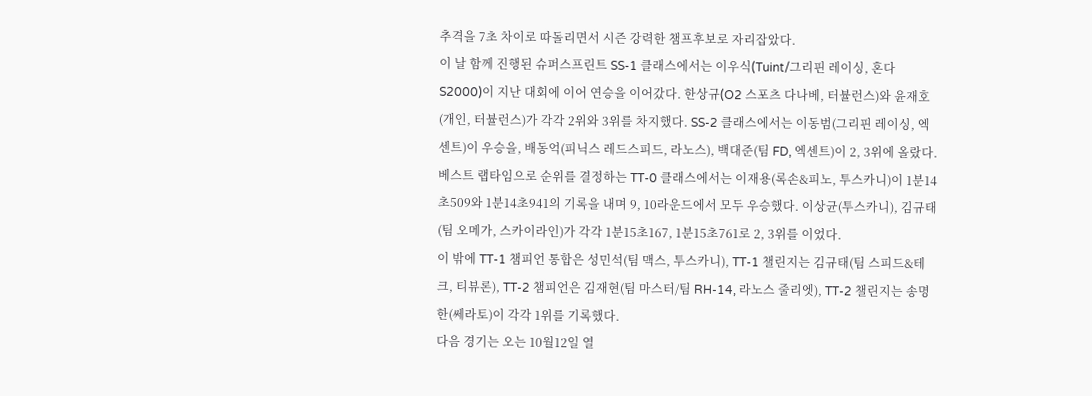추격을 7초 차이로 따돌리면서 시즌 강력한 챔프후보로 자리잡았다.
이 날 함께 진행된 슈퍼스프린트 SS-1 클래스에서는 이우식(Tuint/그리핀 레이싱, 혼다 S2000)이 지난 대회에 이어 연승을 이어갔다. 한상규(O2 스포츠 다나베, 터뷸런스)와 윤재호(개인, 터뷸런스)가 각각 2위와 3위를 차지했다. SS-2 클래스에서는 이동범(그리핀 레이싱, 엑센트)이 우승을, 배동억(피닉스 레드스피드, 라노스), 백대준(팀 FD, 엑센트)이 2, 3위에 올랐다.
베스트 랩타임으로 순위를 결정하는 TT-0 클래스에서는 이재용(록손&피노, 투스카니)이 1분14초509와 1분14초941의 기록을 내며 9, 10라운드에서 모두 우승했다. 이상균(투스카니), 김규태(팀 오메가, 스카이라인)가 각각 1분15초167, 1분15초761로 2, 3위를 이었다.
이 밖에 TT-1 챔피언 통합은 성민석(팀 맥스, 투스카니), TT-1 챌린지는 김규태(팀 스피드&테크, 티뷰론), TT-2 챔피언은 김재현(팀 마스터/팀 RH-14, 라노스 줄리엣), TT-2 챌린지는 송명한(쎄라토)이 각각 1위를 기록했다.
다음 경기는 오는 10월12일 열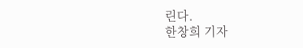린다.
한창희 기자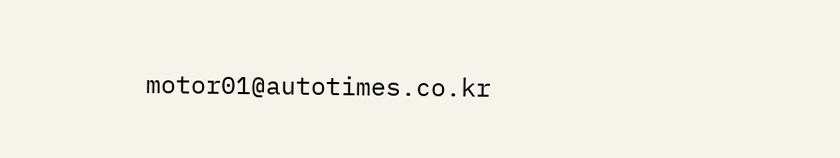motor01@autotimes.co.kr